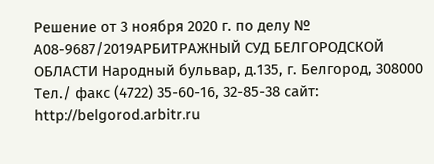Решение от 3 ноября 2020 г. по делу № А08-9687/2019АРБИТРАЖНЫЙ СУД БЕЛГОРОДСКОЙ ОБЛАСТИ Народный бульвар, д.135, г. Белгород, 308000 Тел./ факс (4722) 35-60-16, 32-85-38 сайт: http://belgorod.arbitr.ru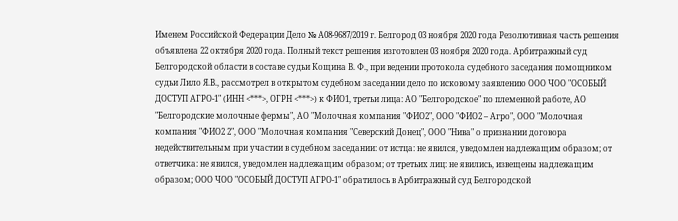Именем Российской Федерации Дело № А08-9687/2019 г. Белгород 03 ноября 2020 года Резолютивная часть решения объявлена 22 октября 2020 года. Полный текст решения изготовлен 03 ноября 2020 года. Арбитражный суд Белгородской области в составе судьи Кощина В. Ф., при ведении протокола судебного заседания помощником судьи Лило Я.В., рассмотрел в открытом судебном заседании дело по исковому заявлению ООО ЧОО "ОСОБЫЙ ДОСТУП АГРО-1" (ИНН <***>, ОГРН <***>) к ФИО1, третьи лица: АО "Белгородское" по племенной работе, АО "Белгородские молочные фермы", АО "Молочная компания "ФИО2", ООО "ФИО2 – Агро", ООО "Молочная компания "ФИО2 2", ООО "Молочная компания "Северский Донец", ООО "Нива" о признании договора недействительным при участии в судебном заседании: от истца: не явился, уведомлен надлежащим образом; от ответчика: не явился, уведомлен надлежащим образом; от третьих лиц: не явились, извещены надлежащим образом; ООО ЧОО "ОСОБЫЙ ДОСТУП АГРО-1" обратилось в Арбитражный суд Белгородской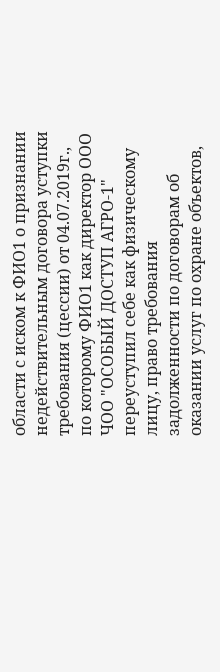области с иском к ФИО1 о признании недействительным договора уступки требования (цессии) от 04.07.2019г., по которому ФИО1 как директор ООО ЧОО "ОСОБЫЙ ДОСТУП АГРО-1" переуступил себе как физическому лицу, право требования задолженности по договорам об оказании услуг по охране объектов,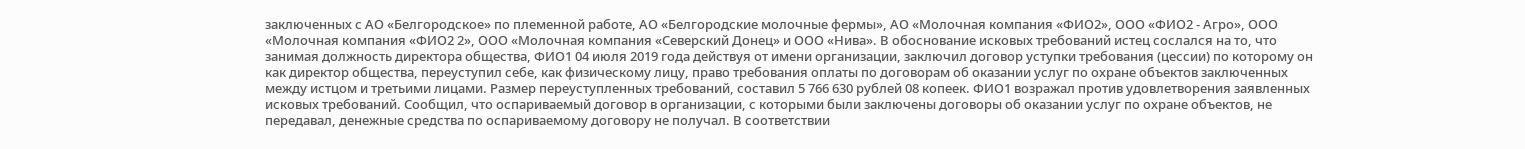заключенных с АО «Белгородское» по племенной работе, АО «Белгородские молочные фермы», АО «Молочная компания «ФИО2», ООО «ФИО2 - Агро», ООО «Молочная компания «ФИО2 2», ООО «Молочная компания «Северский Донец» и ООО «Нива». В обоснование исковых требований истец сослался на то, что занимая должность директора общества, ФИО1 04 июля 2019 года действуя от имени организации, заключил договор уступки требования (цессии) по которому он как директор общества, переуступил себе, как физическому лицу, право требования оплаты по договорам об оказании услуг по охране объектов заключенных между истцом и третьими лицами. Размер переуступленных требований, составил 5 766 630 рублей 08 копеек. ФИО1 возражал против удовлетворения заявленных исковых требований. Сообщил, что оспариваемый договор в организации, с которыми были заключены договоры об оказании услуг по охране объектов, не передавал, денежные средства по оспариваемому договору не получал. В соответствии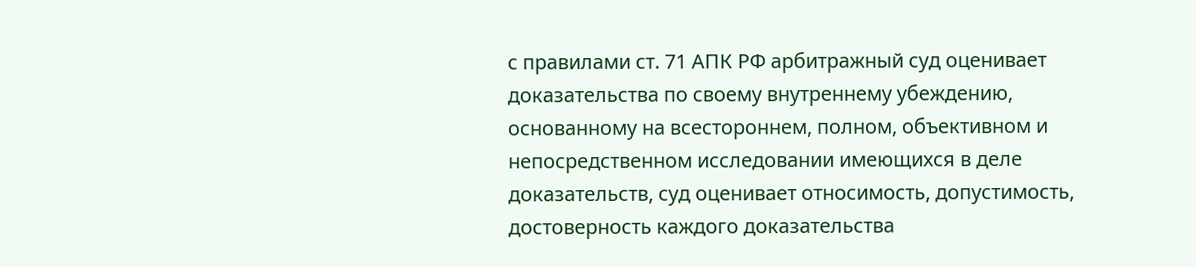с правилами ст. 71 АПК РФ арбитражный суд оценивает доказательства по своему внутреннему убеждению, основанному на всестороннем, полном, объективном и непосредственном исследовании имеющихся в деле доказательств, суд оценивает относимость, допустимость, достоверность каждого доказательства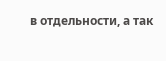в отдельности, а так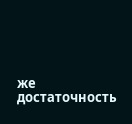же достаточность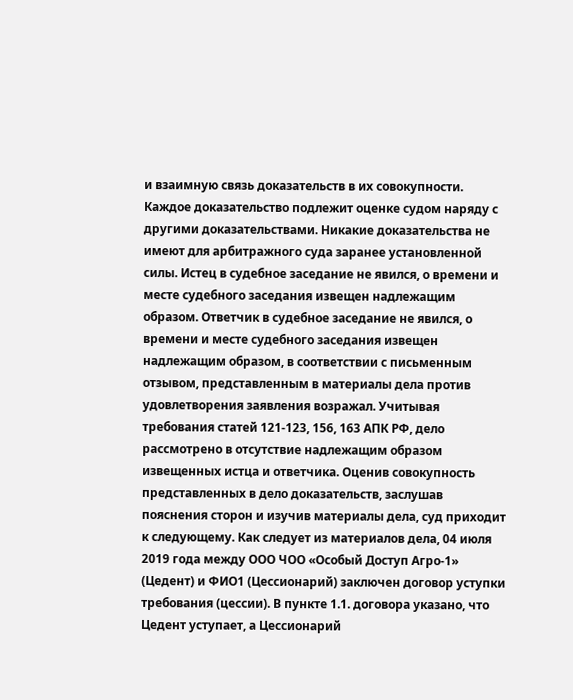и взаимную связь доказательств в их совокупности. Каждое доказательство подлежит оценке судом наряду с другими доказательствами. Никакие доказательства не имеют для арбитражного суда заранее установленной силы. Истец в судебное заседание не явился, о времени и месте судебного заседания извещен надлежащим образом. Ответчик в судебное заседание не явился, о времени и месте судебного заседания извещен надлежащим образом, в соответствии с письменным отзывом, представленным в материалы дела против удовлетворения заявления возражал. Учитывая требования статей 121-123, 156, 163 АПК РФ, дело рассмотрено в отсутствие надлежащим образом извещенных истца и ответчика. Оценив совокупность представленных в дело доказательств, заслушав пояснения сторон и изучив материалы дела, суд приходит к следующему. Как следует из материалов дела, 04 июля 2019 года между ООО ЧОО «Особый Доступ Агро-1» (Цедент) и ФИО1 (Цессионарий) заключен договор уступки требования (цессии). В пункте 1.1. договора указано, что Цедент уступает, а Цессионарий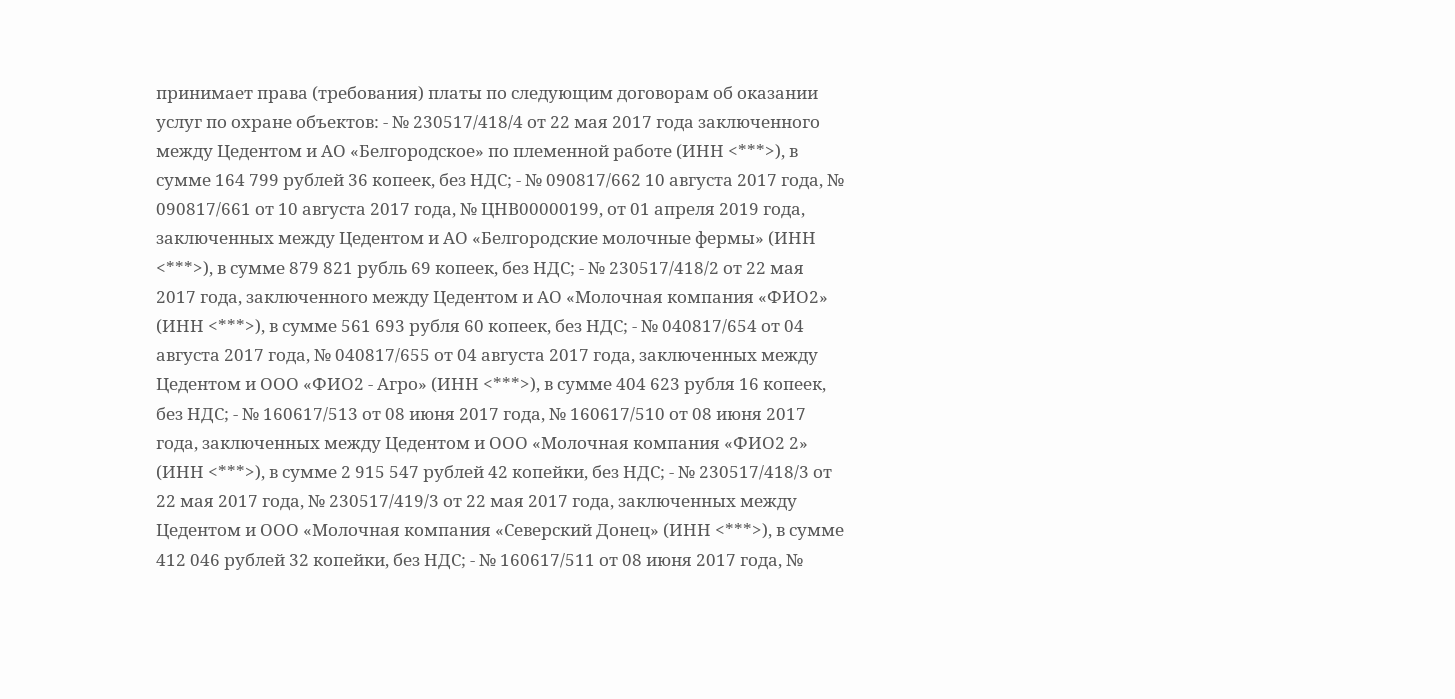принимает права (требования) платы по следующим договорам об оказании услуг по охране объектов: - № 230517/418/4 от 22 мая 2017 года заключенного между Цедентом и АО «Белгородское» по племенной работе (ИНН <***>), в сумме 164 799 рублей 36 копеек, без НДС; - № 090817/662 10 августа 2017 года, № 090817/661 от 10 августа 2017 года, № ЦНВ00000199, от 01 апреля 2019 года, заключенных между Цедентом и АО «Белгородские молочные фермы» (ИНН <***>), в сумме 879 821 рубль 69 копеек, без НДС; - № 230517/418/2 от 22 мая 2017 года, заключенного между Цедентом и АО «Молочная компания «ФИО2» (ИНН <***>), в сумме 561 693 рубля 60 копеек, без НДС; - № 040817/654 от 04 августа 2017 года, № 040817/655 от 04 августа 2017 года, заключенных между Цедентом и ООО «ФИО2 - Агро» (ИНН <***>), в сумме 404 623 рубля 16 копеек, без НДС; - № 160617/513 от 08 июня 2017 года, № 160617/510 от 08 июня 2017 года, заключенных между Цедентом и ООО «Молочная компания «ФИО2 2» (ИНН <***>), в сумме 2 915 547 рублей 42 копейки, без НДС; - № 230517/418/3 от 22 мая 2017 года, № 230517/419/3 от 22 мая 2017 года, заключенных между Цедентом и ООО «Молочная компания «Северский Донец» (ИНН <***>), в сумме 412 046 рублей 32 копейки, без НДС; - № 160617/511 от 08 июня 2017 года, №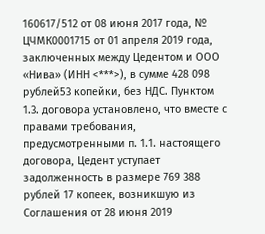160617/512 от 08 июня 2017 года, № ЦЧМК0001715 от 01 апреля 2019 года, заключенных между Цедентом и ООО «Нива» (ИНН <***>), в сумме 428 098 рублей53 копейки, без НДС. Пунктом 1.3. договора установлено, что вместе с правами требования, предусмотренными п. 1.1. настоящего договора, Цедент уступает задолженность в размере 769 388 рублей 17 копеек, возникшую из Соглашения от 28 июня 2019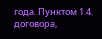года. Пунктом 1.4. договора,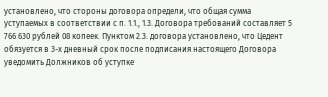установлено, что стороны договора определи, что общая сумма уступаемых в соответствии с п. 1.1., 1.3. Договора требований составляет 5 766 630 рублей 08 копеек. Пунктом 2.3. договора установлено, что Цедент обязуется в 3-х дневный срок после подписания настоящего Договора уведомить Должников об уступке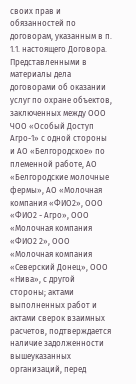своих прав и обязанностей по договорам, указанным в п. 1.1. настоящего Договора. Представленными в материалы дела договорами об оказании услуг по охране объектов, заключенных между ООО ЧОО «Особый Доступ Агро-1» с одной стороны и АО «Белгородское» по племенной работе, АО «Белгородские молочные фермы», АО «Молочная компания «ФИО2», ООО «ФИО2 - Агро», ООО «Молочная компания «ФИО2 2», ООО «Молочная компания «Северский Донец», ООО «Нива», с другой стороны; актами выполненных работ и актами сверок взаимных расчетов, подтверждается наличие задолженности вышеуказанных организаций, перед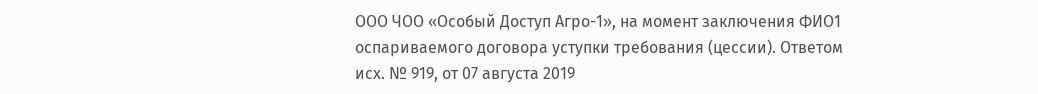ООО ЧОО «Особый Доступ Агро-1», на момент заключения ФИО1 оспариваемого договора уступки требования (цессии). Ответом исх. № 919, от 07 августа 2019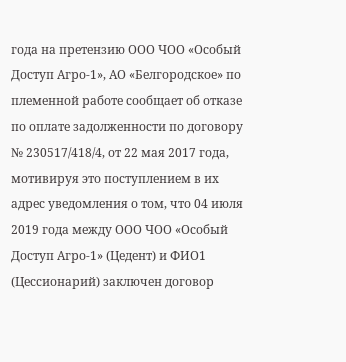года на претензию ООО ЧОО «Особый Доступ Агро-1», АО «Белгородское» по племенной работе сообщает об отказе по оплате задолженности по договору № 230517/418/4, от 22 мая 2017 года, мотивируя это поступлением в их адрес уведомления о том, что 04 июля 2019 года между ООО ЧОО «Особый Доступ Агро-1» (Цедент) и ФИО1 (Цессионарий) заключен договор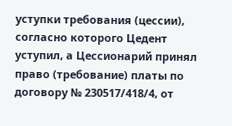уступки требования (цессии), согласно которого Цедент уступил, а Цессионарий принял право (требование) платы по договору № 230517/418/4, от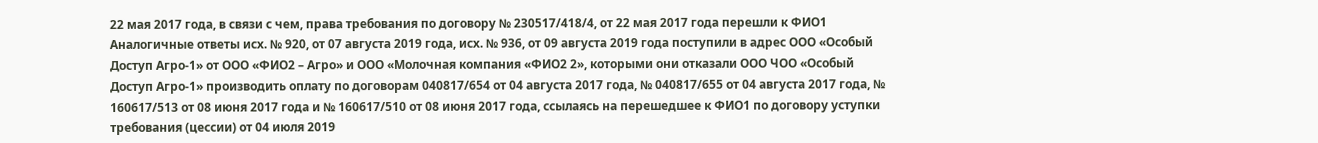22 мая 2017 года, в связи с чем, права требования по договору № 230517/418/4, от 22 мая 2017 года перешли к ФИО1 Аналогичные ответы исх. № 920, от 07 августа 2019 года, исх. № 936, от 09 августа 2019 года поступили в адрес ООО «Особый Доступ Агро-1» от ООО «ФИО2 – Агро» и ООО «Молочная компания «ФИО2 2», которыми они отказали ООО ЧОО «Особый Доступ Агро-1» производить оплату по договорам 040817/654 от 04 августа 2017 года, № 040817/655 от 04 августа 2017 года, № 160617/513 от 08 июня 2017 года и № 160617/510 от 08 июня 2017 года, ссылаясь на перешедшее к ФИО1 по договору уступки требования (цессии) от 04 июля 2019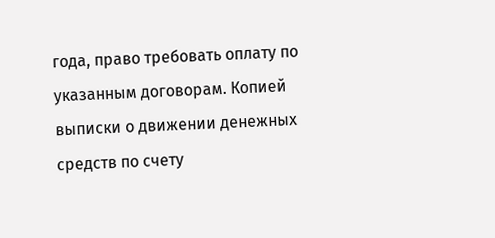года, право требовать оплату по указанным договорам. Копией выписки о движении денежных средств по счету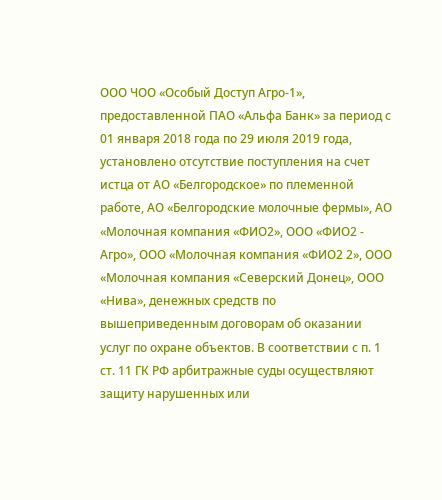ООО ЧОО «Особый Доступ Агро-1», предоставленной ПАО «Альфа Банк» за период с 01 января 2018 года по 29 июля 2019 года, установлено отсутствие поступления на счет истца от АО «Белгородское» по племенной работе, АО «Белгородские молочные фермы», АО «Молочная компания «ФИО2», ООО «ФИО2 - Агро», ООО «Молочная компания «ФИО2 2», ООО «Молочная компания «Северский Донец», ООО «Нива», денежных средств по вышеприведенным договорам об оказании услуг по охране объектов. В соответствии с п. 1 ст. 11 ГК РФ арбитражные суды осуществляют защиту нарушенных или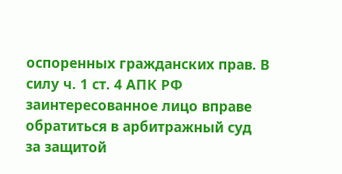оспоренных гражданских прав. В силу ч. 1 ст. 4 АПК РФ заинтересованное лицо вправе обратиться в арбитражный суд за защитой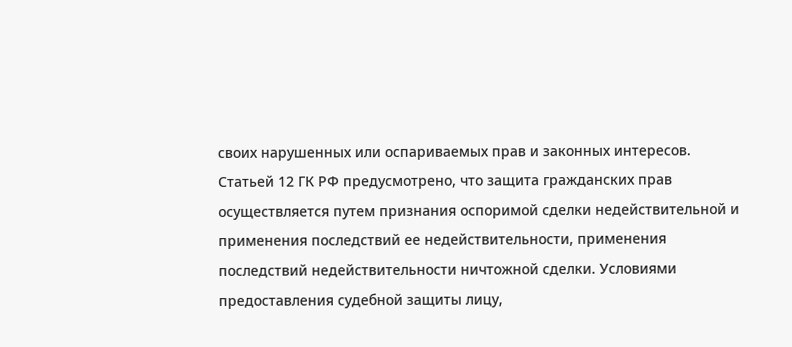своих нарушенных или оспариваемых прав и законных интересов. Статьей 12 ГК РФ предусмотрено, что защита гражданских прав осуществляется путем признания оспоримой сделки недействительной и применения последствий ее недействительности, применения последствий недействительности ничтожной сделки. Условиями предоставления судебной защиты лицу,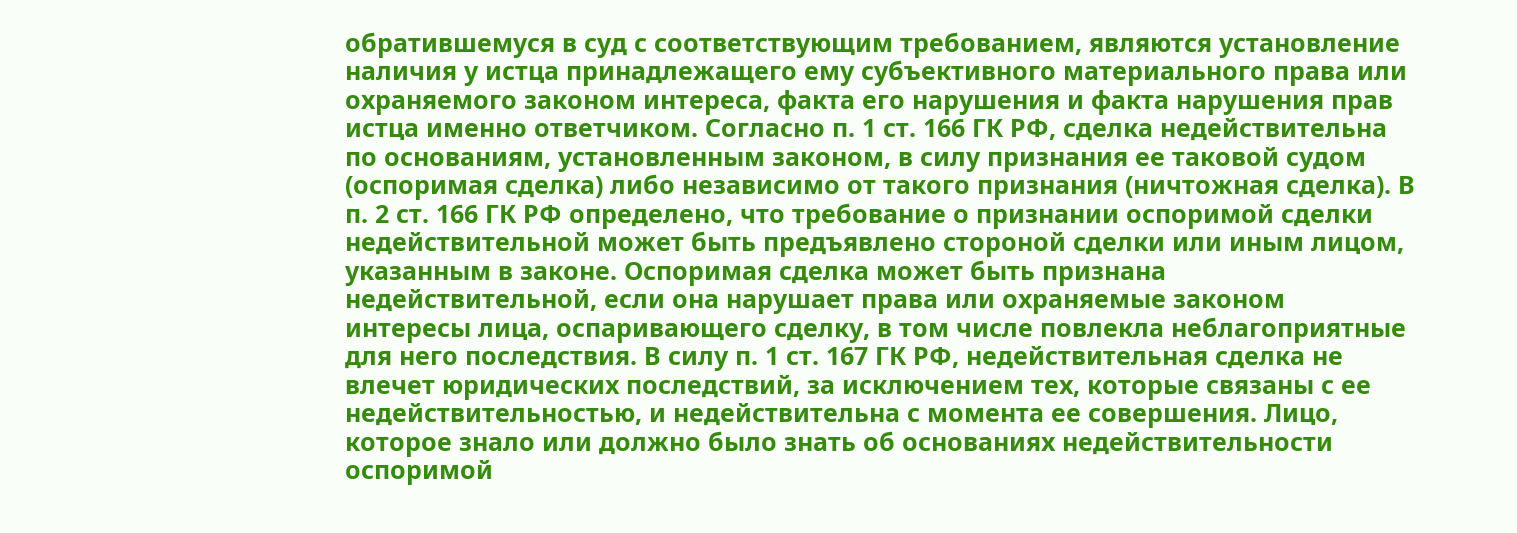обратившемуся в суд с соответствующим требованием, являются установление наличия у истца принадлежащего ему субъективного материального права или охраняемого законом интереса, факта его нарушения и факта нарушения прав истца именно ответчиком. Согласно п. 1 ст. 166 ГК РФ, сделка недействительна по основаниям, установленным законом, в силу признания ее таковой судом (оспоримая сделка) либо независимо от такого признания (ничтожная сделка). В п. 2 ст. 166 ГК РФ определено, что требование о признании оспоримой сделки недействительной может быть предъявлено стороной сделки или иным лицом, указанным в законе. Оспоримая сделка может быть признана недействительной, если она нарушает права или охраняемые законом интересы лица, оспаривающего сделку, в том числе повлекла неблагоприятные для него последствия. В силу п. 1 ст. 167 ГК РФ, недействительная сделка не влечет юридических последствий, за исключением тех, которые связаны с ее недействительностью, и недействительна с момента ее совершения. Лицо, которое знало или должно было знать об основаниях недействительности оспоримой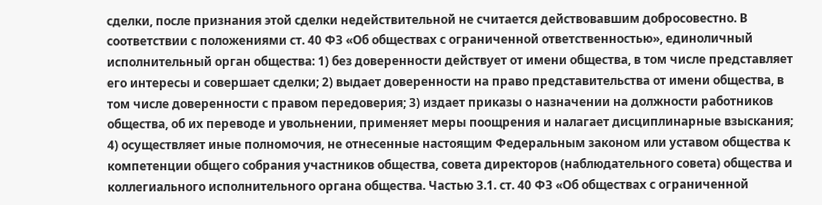сделки, после признания этой сделки недействительной не считается действовавшим добросовестно. В соответствии с положениями ст. 40 ФЗ «Об обществах с ограниченной ответственностью», единоличный исполнительный орган общества: 1) без доверенности действует от имени общества, в том числе представляет его интересы и совершает сделки; 2) выдает доверенности на право представительства от имени общества, в том числе доверенности с правом передоверия; 3) издает приказы о назначении на должности работников общества, об их переводе и увольнении, применяет меры поощрения и налагает дисциплинарные взыскания; 4) осуществляет иные полномочия, не отнесенные настоящим Федеральным законом или уставом общества к компетенции общего собрания участников общества, совета директоров (наблюдательного совета) общества и коллегиального исполнительного органа общества. Частью 3.1. ст. 40 ФЗ «Об обществах с ограниченной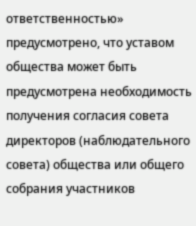ответственностью» предусмотрено, что уставом общества может быть предусмотрена необходимость получения согласия совета директоров (наблюдательного совета) общества или общего собрания участников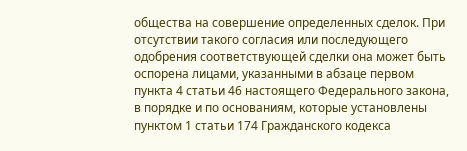общества на совершение определенных сделок. При отсутствии такого согласия или последующего одобрения соответствующей сделки она может быть оспорена лицами, указанными в абзаце первом пункта 4 статьи 46 настоящего Федерального закона, в порядке и по основаниям, которые установлены пунктом 1 статьи 174 Гражданского кодекса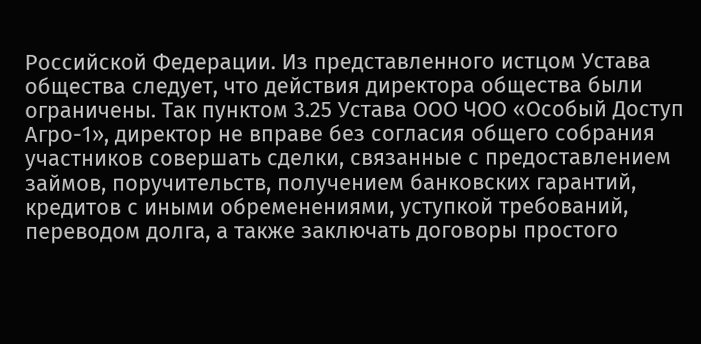Российской Федерации. Из представленного истцом Устава общества следует, что действия директора общества были ограничены. Так пунктом 3.25 Устава ООО ЧОО «Особый Доступ Агро-1», директор не вправе без согласия общего собрания участников совершать сделки, связанные с предоставлением займов, поручительств, получением банковских гарантий, кредитов с иными обременениями, уступкой требований, переводом долга, а также заключать договоры простого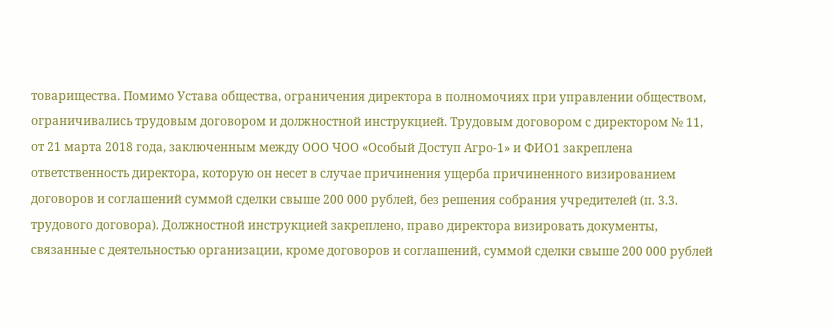товарищества. Помимо Устава общества, ограничения директора в полномочиях при управлении обществом, ограничивались трудовым договором и должностной инструкцией. Трудовым договором с директором № 11, от 21 марта 2018 года, заключенным между ООО ЧОО «Особый Доступ Агро-1» и ФИО1 закреплена ответственность директора, которую он несет в случае причинения ущерба причиненного визированием договоров и соглашений суммой сделки свыше 200 000 рублей, без решения собрания учредителей (п. 3.3. трудового договора). Должностной инструкцией закреплено, право директора визировать документы, связанные с деятельностью организации, кроме договоров и соглашений, суммой сделки свыше 200 000 рублей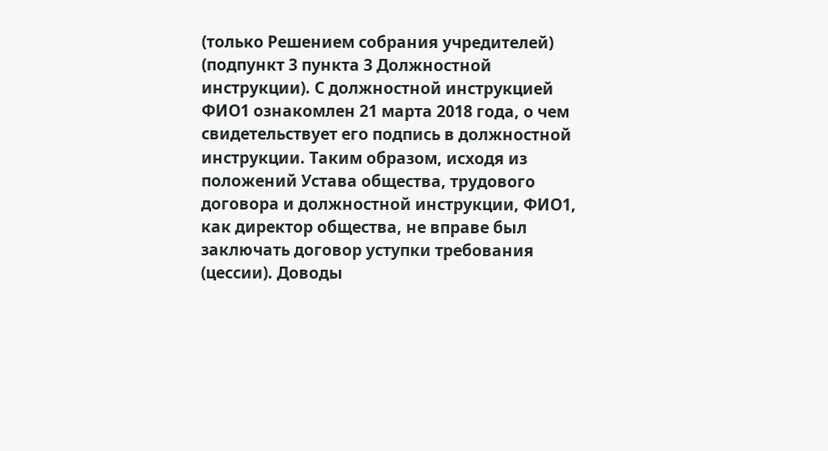(только Решением собрания учредителей) (подпункт 3 пункта 3 Должностной инструкции). С должностной инструкцией ФИО1 ознакомлен 21 марта 2018 года, о чем свидетельствует его подпись в должностной инструкции. Таким образом, исходя из положений Устава общества, трудового договора и должностной инструкции, ФИО1, как директор общества, не вправе был заключать договор уступки требования (цессии). Доводы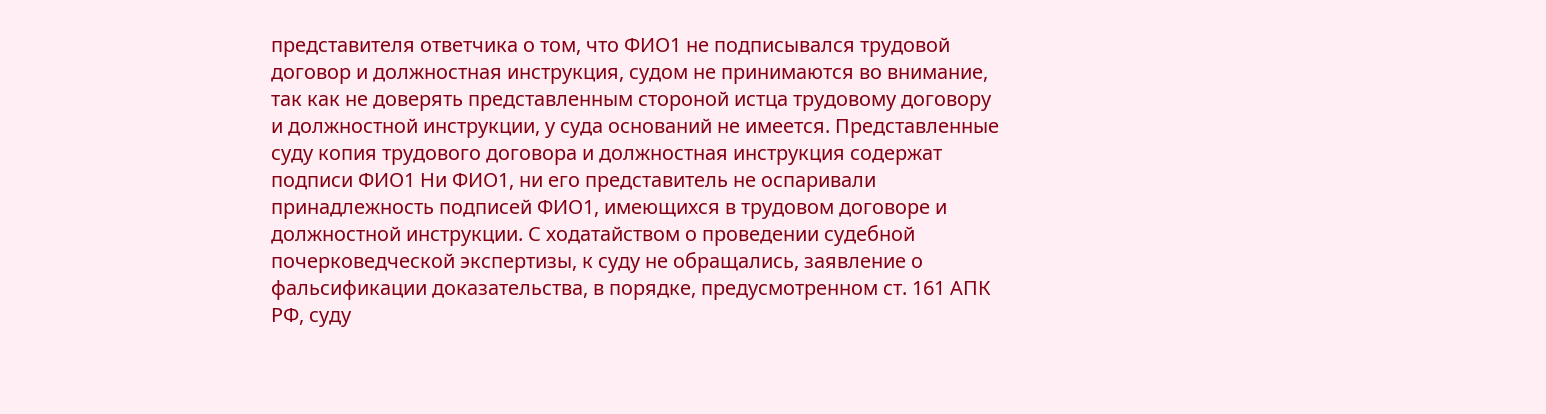представителя ответчика о том, что ФИО1 не подписывался трудовой договор и должностная инструкция, судом не принимаются во внимание, так как не доверять представленным стороной истца трудовому договору и должностной инструкции, у суда оснований не имеется. Представленные суду копия трудового договора и должностная инструкция содержат подписи ФИО1 Ни ФИО1, ни его представитель не оспаривали принадлежность подписей ФИО1, имеющихся в трудовом договоре и должностной инструкции. С ходатайством о проведении судебной почерковедческой экспертизы, к суду не обращались, заявление о фальсификации доказательства, в порядке, предусмотренном ст. 161 АПК РФ, суду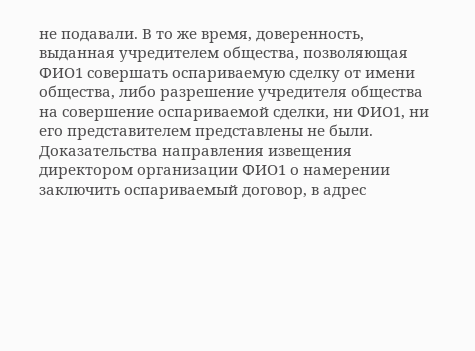не подавали. В то же время, доверенность, выданная учредителем общества, позволяющая ФИО1 совершать оспариваемую сделку от имени общества, либо разрешение учредителя общества на совершение оспариваемой сделки, ни ФИО1, ни его представителем представлены не были. Доказательства направления извещения директором организации ФИО1 о намерении заключить оспариваемый договор, в адрес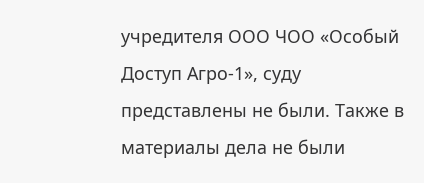учредителя ООО ЧОО «Особый Доступ Агро-1», суду представлены не были. Также в материалы дела не были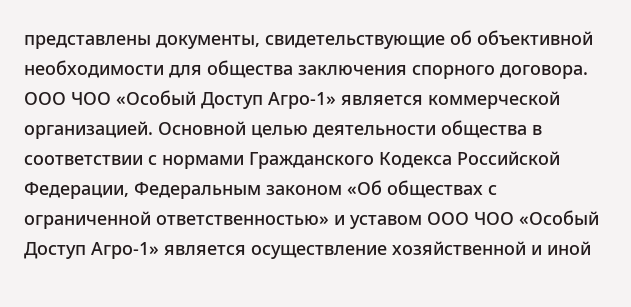представлены документы, свидетельствующие об объективной необходимости для общества заключения спорного договора. ООО ЧОО «Особый Доступ Агро-1» является коммерческой организацией. Основной целью деятельности общества в соответствии с нормами Гражданского Кодекса Российской Федерации, Федеральным законом «Об обществах с ограниченной ответственностью» и уставом ООО ЧОО «Особый Доступ Агро-1» является осуществление хозяйственной и иной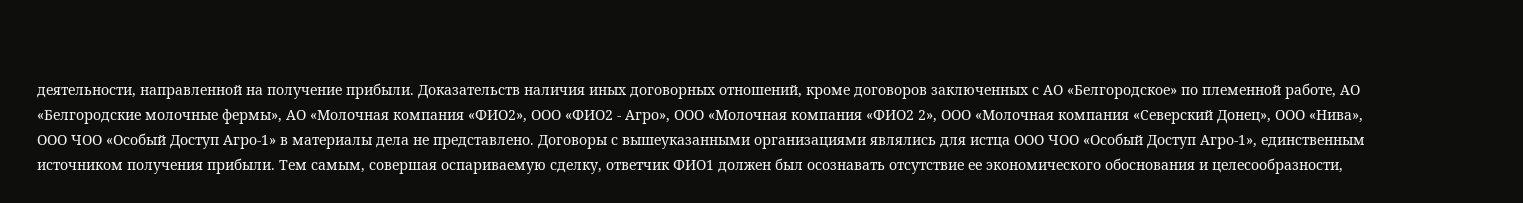деятельности, направленной на получение прибыли. Доказательств наличия иных договорных отношений, кроме договоров заключенных с АО «Белгородское» по племенной работе, АО «Белгородские молочные фермы», АО «Молочная компания «ФИО2», ООО «ФИО2 - Агро», ООО «Молочная компания «ФИО2 2», ООО «Молочная компания «Северский Донец», ООО «Нива», ООО ЧОО «Особый Доступ Агро-1» в материалы дела не представлено. Договоры с вышеуказанными организациями являлись для истца ООО ЧОО «Особый Доступ Агро-1», единственным источником получения прибыли. Тем самым, совершая оспариваемую сделку, ответчик ФИО1 должен был осознавать отсутствие ее экономического обоснования и целесообразности,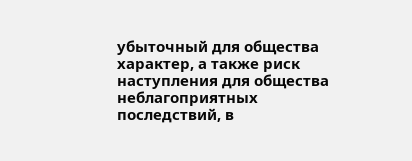убыточный для общества характер, а также риск наступления для общества неблагоприятных последствий, в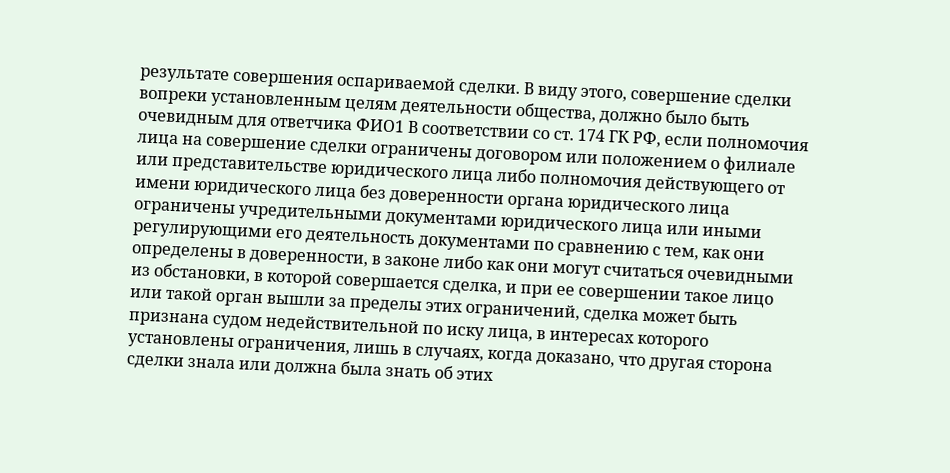результате совершения оспариваемой сделки. В виду этого, совершение сделки вопреки установленным целям деятельности общества, должно было быть очевидным для ответчика ФИО1 В соответствии со ст. 174 ГК РФ, если полномочия лица на совершение сделки ограничены договором или положением о филиале или представительстве юридического лица либо полномочия действующего от имени юридического лица без доверенности органа юридического лица ограничены учредительными документами юридического лица или иными регулирующими его деятельность документами по сравнению с тем, как они определены в доверенности, в законе либо как они могут считаться очевидными из обстановки, в которой совершается сделка, и при ее совершении такое лицо или такой орган вышли за пределы этих ограничений, сделка может быть признана судом недействительной по иску лица, в интересах которого установлены ограничения, лишь в случаях, когда доказано, что другая сторона сделки знала или должна была знать об этих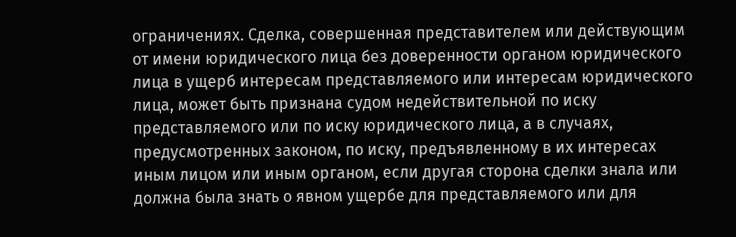ограничениях. Сделка, совершенная представителем или действующим от имени юридического лица без доверенности органом юридического лица в ущерб интересам представляемого или интересам юридического лица, может быть признана судом недействительной по иску представляемого или по иску юридического лица, а в случаях, предусмотренных законом, по иску, предъявленному в их интересах иным лицом или иным органом, если другая сторона сделки знала или должна была знать о явном ущербе для представляемого или для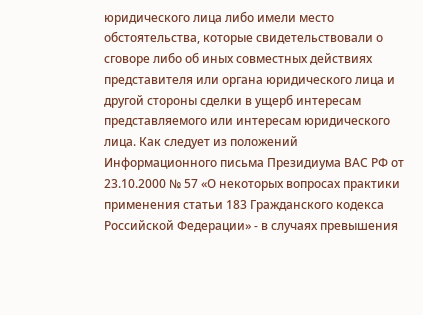юридического лица либо имели место обстоятельства, которые свидетельствовали о сговоре либо об иных совместных действиях представителя или органа юридического лица и другой стороны сделки в ущерб интересам представляемого или интересам юридического лица. Как следует из положений Информационного письма Президиума ВАС РФ от 23.10.2000 № 57 «О некоторых вопросах практики применения статьи 183 Гражданского кодекса Российской Федерации» - в случаях превышения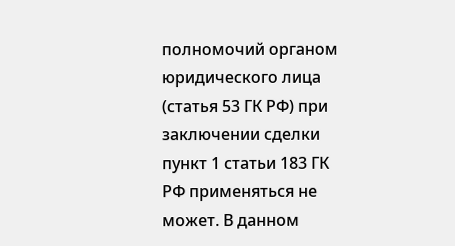полномочий органом юридического лица (статья 53 ГК РФ) при заключении сделки пункт 1 статьи 183 ГК РФ применяться не может. В данном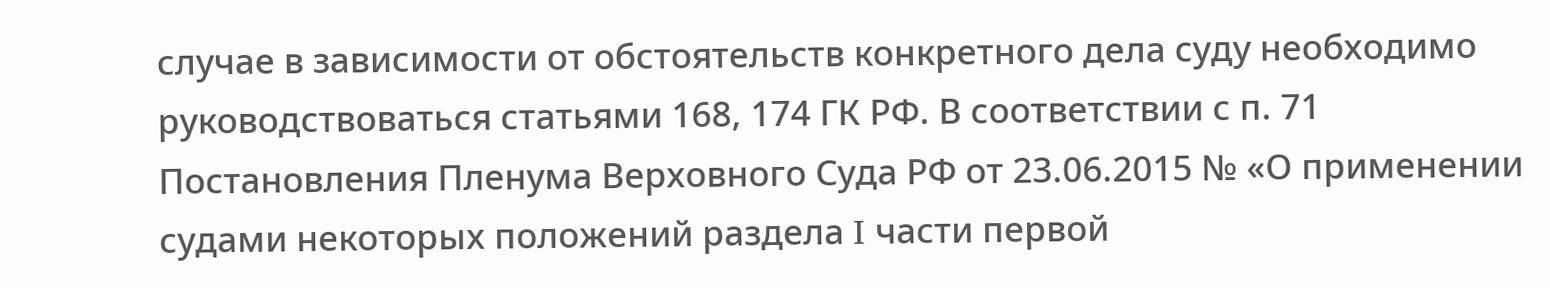случае в зависимости от обстоятельств конкретного дела суду необходимо руководствоваться статьями 168, 174 ГК РФ. В соответствии с п. 71 Постановления Пленума Верховного Суда РФ от 23.06.2015 № «О применении судами некоторых положений раздела I части первой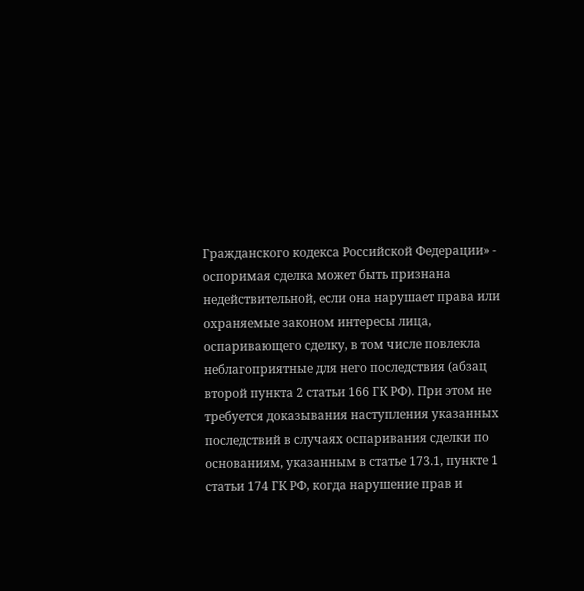Гражданского кодекса Российской Федерации» - оспоримая сделка может быть признана недействительной, если она нарушает права или охраняемые законом интересы лица, оспаривающего сделку, в том числе повлекла неблагоприятные для него последствия (абзац второй пункта 2 статьи 166 ГК РФ). При этом не требуется доказывания наступления указанных последствий в случаях оспаривания сделки по основаниям, указанным в статье 173.1, пункте 1 статьи 174 ГК РФ, когда нарушение прав и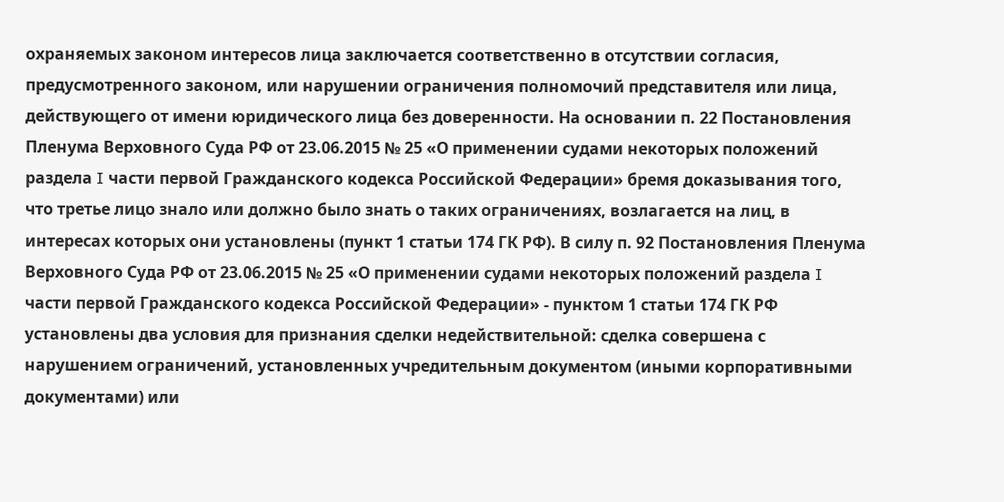охраняемых законом интересов лица заключается соответственно в отсутствии согласия, предусмотренного законом, или нарушении ограничения полномочий представителя или лица, действующего от имени юридического лица без доверенности. На основании п. 22 Постановления Пленума Верховного Суда РФ от 23.06.2015 № 25 «О применении судами некоторых положений раздела I части первой Гражданского кодекса Российской Федерации» бремя доказывания того, что третье лицо знало или должно было знать о таких ограничениях, возлагается на лиц, в интересах которых они установлены (пункт 1 статьи 174 ГК РФ). В силу п. 92 Постановления Пленума Верховного Суда РФ от 23.06.2015 № 25 «О применении судами некоторых положений раздела I части первой Гражданского кодекса Российской Федерации» - пунктом 1 статьи 174 ГК РФ установлены два условия для признания сделки недействительной: сделка совершена с нарушением ограничений, установленных учредительным документом (иными корпоративными документами) или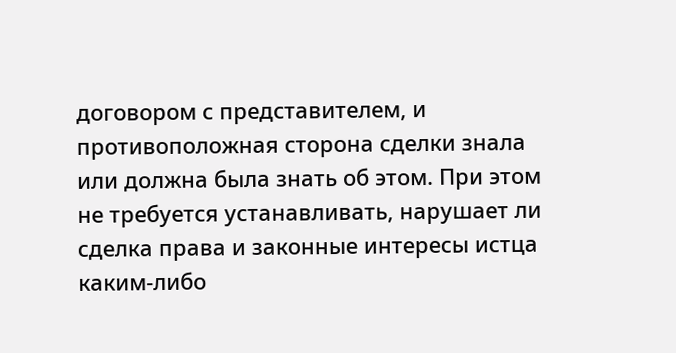договором с представителем, и противоположная сторона сделки знала или должна была знать об этом. При этом не требуется устанавливать, нарушает ли сделка права и законные интересы истца каким-либо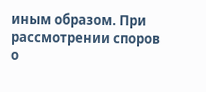иным образом. При рассмотрении споров о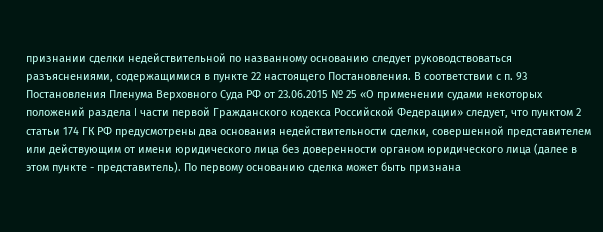признании сделки недействительной по названному основанию следует руководствоваться разъяснениями, содержащимися в пункте 22 настоящего Постановления. В соответствии с п. 93 Постановления Пленума Верховного Суда РФ от 23.06.2015 № 25 «О применении судами некоторых положений раздела I части первой Гражданского кодекса Российской Федерации» следует, что пунктом 2 статьи 174 ГК РФ предусмотрены два основания недействительности сделки, совершенной представителем или действующим от имени юридического лица без доверенности органом юридического лица (далее в этом пункте - представитель). По первому основанию сделка может быть признана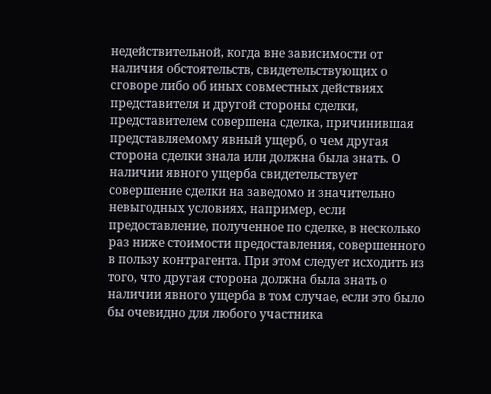недействительной, когда вне зависимости от наличия обстоятельств, свидетельствующих о сговоре либо об иных совместных действиях представителя и другой стороны сделки, представителем совершена сделка, причинившая представляемому явный ущерб, о чем другая сторона сделки знала или должна была знать. О наличии явного ущерба свидетельствует совершение сделки на заведомо и значительно невыгодных условиях, например, если предоставление, полученное по сделке, в несколько раз ниже стоимости предоставления, совершенного в пользу контрагента. При этом следует исходить из того, что другая сторона должна была знать о наличии явного ущерба в том случае, если это было бы очевидно для любого участника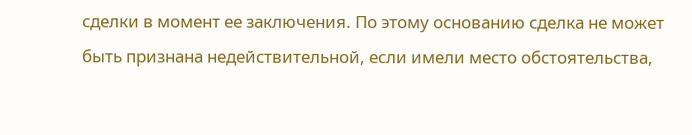сделки в момент ее заключения. По этому основанию сделка не может быть признана недействительной, если имели место обстоятельства,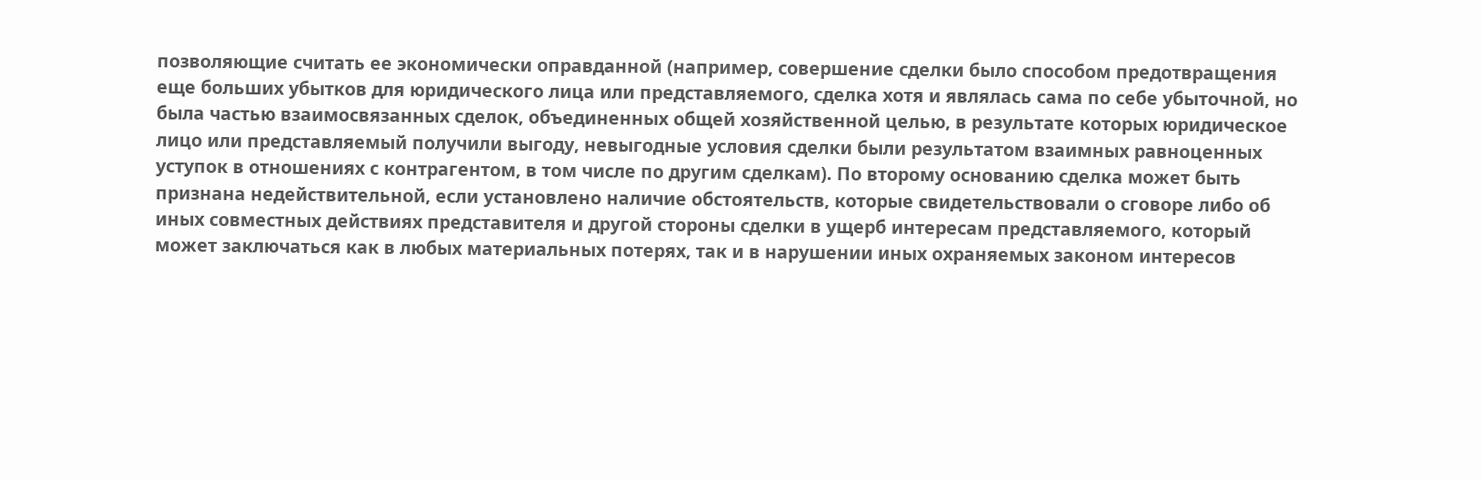позволяющие считать ее экономически оправданной (например, совершение сделки было способом предотвращения еще больших убытков для юридического лица или представляемого, сделка хотя и являлась сама по себе убыточной, но была частью взаимосвязанных сделок, объединенных общей хозяйственной целью, в результате которых юридическое лицо или представляемый получили выгоду, невыгодные условия сделки были результатом взаимных равноценных уступок в отношениях с контрагентом, в том числе по другим сделкам). По второму основанию сделка может быть признана недействительной, если установлено наличие обстоятельств, которые свидетельствовали о сговоре либо об иных совместных действиях представителя и другой стороны сделки в ущерб интересам представляемого, который может заключаться как в любых материальных потерях, так и в нарушении иных охраняемых законом интересов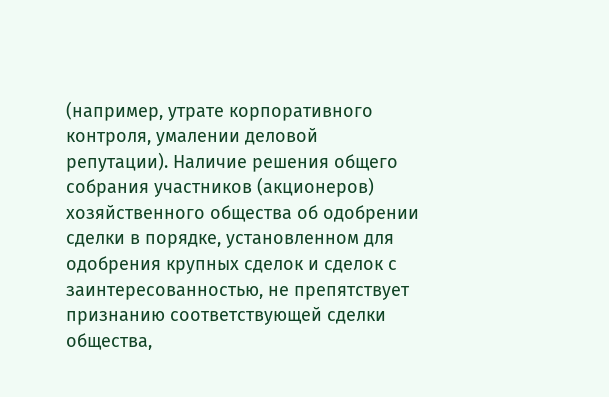(например, утрате корпоративного контроля, умалении деловой репутации). Наличие решения общего собрания участников (акционеров) хозяйственного общества об одобрении сделки в порядке, установленном для одобрения крупных сделок и сделок с заинтересованностью, не препятствует признанию соответствующей сделки общества,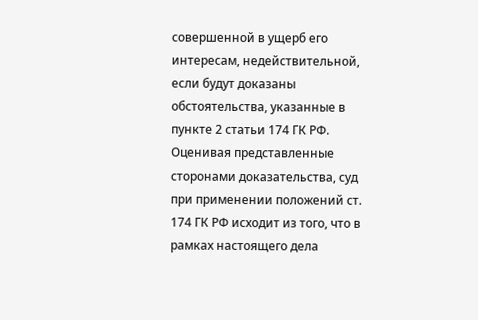совершенной в ущерб его интересам, недействительной, если будут доказаны обстоятельства, указанные в пункте 2 статьи 174 ГК РФ. Оценивая представленные сторонами доказательства, суд при применении положений ст. 174 ГК РФ исходит из того, что в рамках настоящего дела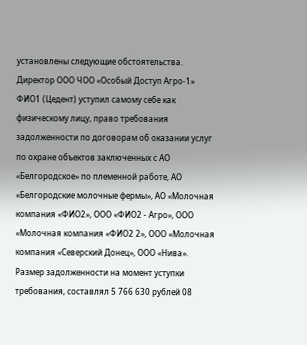установлены следующие обстоятельства. Директор ООО ЧОО «Особый Доступ Агро-1» ФИО1 (Цедент) уступил самому себе как физическому лицу, право требования задолженности по договорам об оказании услуг по охране объектов заключенных с АО «Белгородское» по племенной работе, АО «Белгородские молочные фермы», АО «Молочная компания «ФИО2», ООО «ФИО2 - Агро», ООО «Молочная компания «ФИО2 2», ООО «Молочная компания «Северский Донец», ООО «Нива». Размер задолженности на момент уступки требования, составлял 5 766 630 рублей 08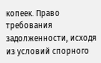копеек. Право требования задолженности, исходя из условий спорного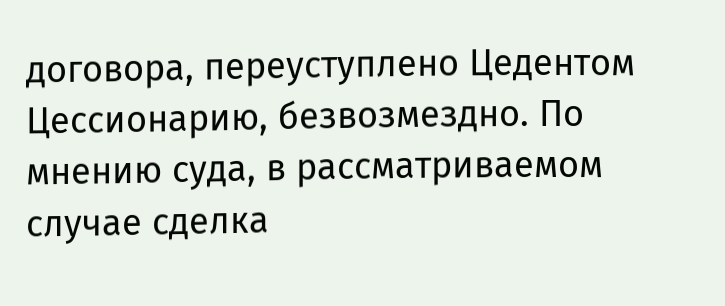договора, переуступлено Цедентом Цессионарию, безвозмездно. По мнению суда, в рассматриваемом случае сделка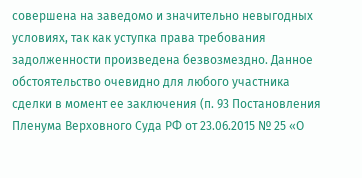совершена на заведомо и значительно невыгодных условиях, так как уступка права требования задолженности произведена безвозмездно. Данное обстоятельство очевидно для любого участника сделки в момент ее заключения (п. 93 Постановления Пленума Верховного Суда РФ от 23.06.2015 № 25 «О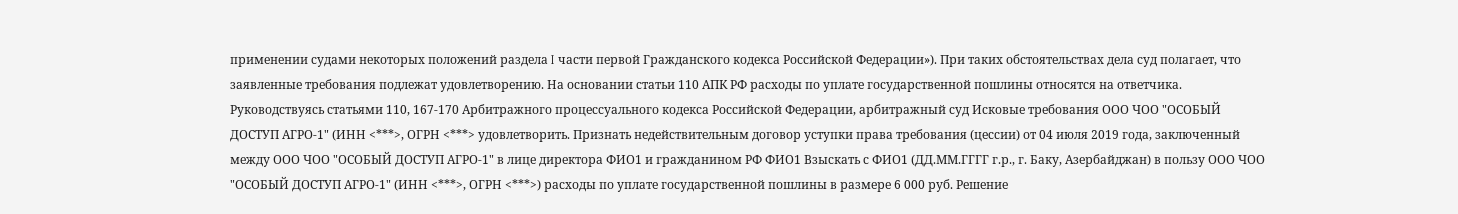применении судами некоторых положений раздела I части первой Гражданского кодекса Российской Федерации»). При таких обстоятельствах дела суд полагает, что заявленные требования подлежат удовлетворению. На основании статьи 110 АПК РФ расходы по уплате государственной пошлины относятся на ответчика. Руководствуясь статьями 110, 167-170 Арбитражного процессуального кодекса Российской Федерации, арбитражный суд Исковые требования ООО ЧОО "ОСОБЫЙ ДОСТУП АГРО-1" (ИНН <***>, ОГРН <***> удовлетворить. Признать недействительным договор уступки права требования (цессии) от 04 июля 2019 года, заключенный между ООО ЧОО "ОСОБЫЙ ДОСТУП АГРО-1" в лице директора ФИО1 и гражданином РФ ФИО1 Взыскать с ФИО1 (ДД.ММ.ГГГГ г.р., г. Баку, Азербайджан) в пользу ООО ЧОО "ОСОБЫЙ ДОСТУП АГРО-1" (ИНН <***>, ОГРН <***>) расходы по уплате государственной пошлины в размере 6 000 руб. Решение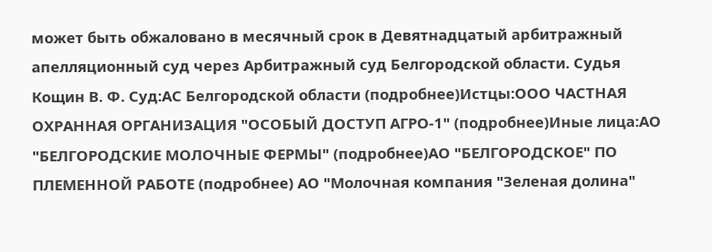может быть обжаловано в месячный срок в Девятнадцатый арбитражный апелляционный суд через Арбитражный суд Белгородской области. Судья Кощин В. Ф. Суд:АС Белгородской области (подробнее)Истцы:ООО ЧАСТНАЯ ОХРАННАЯ ОРГАНИЗАЦИЯ "ОСОБЫЙ ДОСТУП АГРО-1" (подробнее)Иные лица:АО "БЕЛГОРОДСКИЕ МОЛОЧНЫЕ ФЕРМЫ" (подробнее)АО "БЕЛГОРОДСКОЕ" ПО ПЛЕМЕННОЙ РАБОТЕ (подробнее) АО "Молочная компания "Зеленая долина"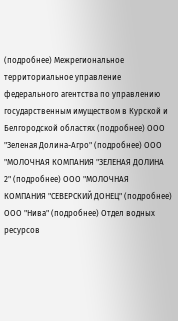(подробнее) Межрегиональное территориальное управление федерального агентства по управлению государственным имуществом в Курской и Белгородской областях (подробнее) ООО "Зеленая Долина-Агро" (подробнее) ООО "МОЛОЧНАЯ КОМПАНИЯ "ЗЕЛЕНАЯ ДОЛИНА 2" (подробнее) ООО "МОЛОЧНАЯ КОМПАНИЯ "СЕВЕРСКИЙ ДОНЕЦ" (подробнее) ООО "Нива" (подробнее) Отдел водных ресурсов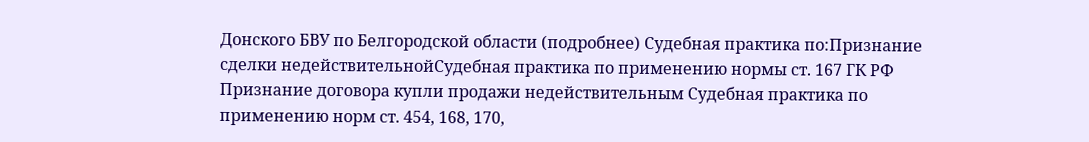Донского БВУ по Белгородской области (подробнее) Судебная практика по:Признание сделки недействительнойСудебная практика по применению нормы ст. 167 ГК РФ Признание договора купли продажи недействительным Судебная практика по применению норм ст. 454, 168, 170,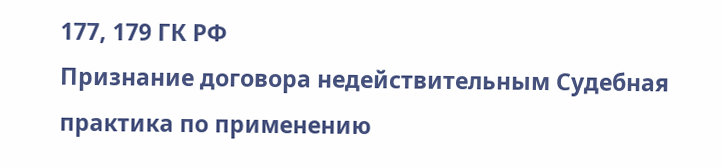177, 179 ГК РФ
Признание договора недействительным Судебная практика по применению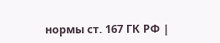нормы ст. 167 ГК РФ |